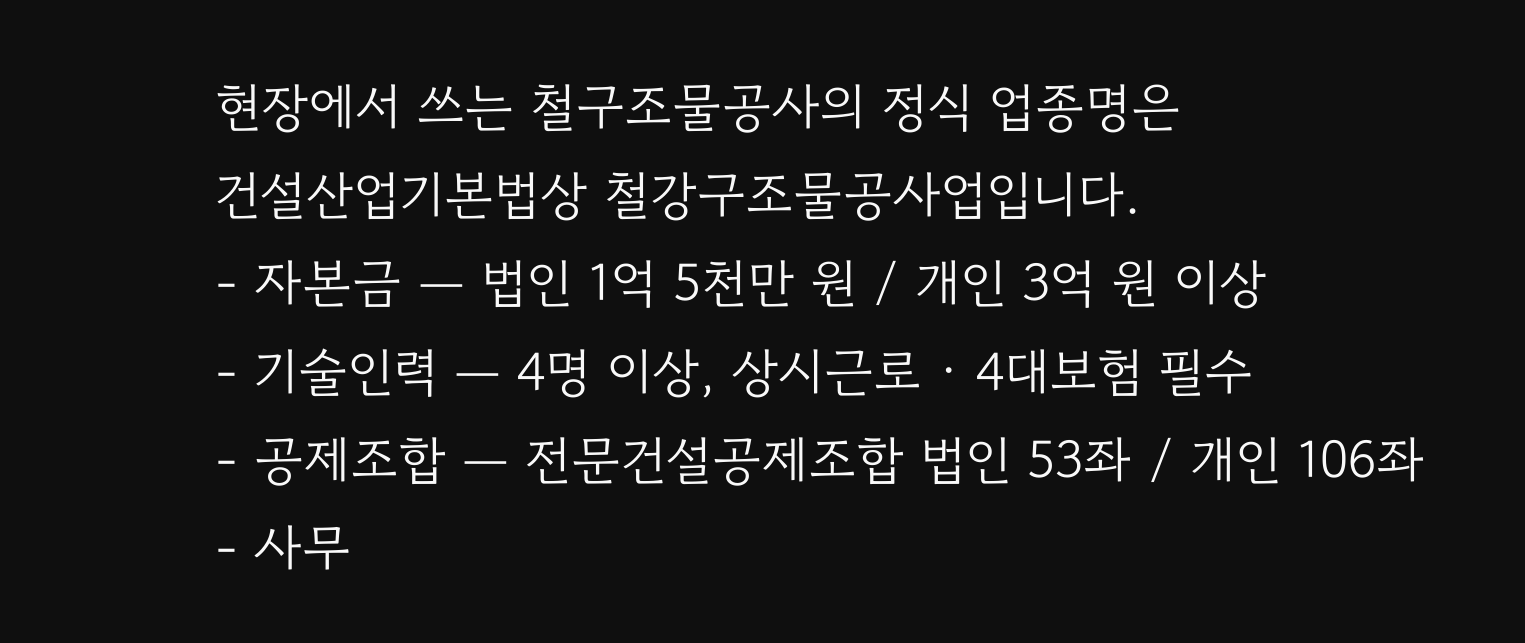현장에서 쓰는 철구조물공사의 정식 업종명은
건설산업기본법상 철강구조물공사업입니다.
- 자본금 — 법인 1억 5천만 원 / 개인 3억 원 이상
- 기술인력 — 4명 이상, 상시근로 · 4대보험 필수
- 공제조합 — 전문건설공제조합 법인 53좌 / 개인 106좌
- 사무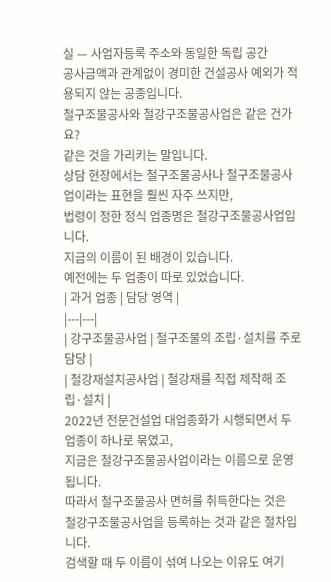실 — 사업자등록 주소와 동일한 독립 공간
공사금액과 관계없이 경미한 건설공사 예외가 적용되지 않는 공종입니다.
철구조물공사와 철강구조물공사업은 같은 건가요?
같은 것을 가리키는 말입니다.
상담 현장에서는 철구조물공사나 철구조물공사업이라는 표현을 훨씬 자주 쓰지만,
법령이 정한 정식 업종명은 철강구조물공사업입니다.
지금의 이름이 된 배경이 있습니다.
예전에는 두 업종이 따로 있었습니다.
| 과거 업종 | 담당 영역 |
|---|---|
| 강구조물공사업 | 철구조물의 조립·설치를 주로 담당 |
| 철강재설치공사업 | 철강재를 직접 제작해 조립·설치 |
2022년 전문건설업 대업종화가 시행되면서 두 업종이 하나로 묶였고,
지금은 철강구조물공사업이라는 이름으로 운영됩니다.
따라서 철구조물공사 면허를 취득한다는 것은
철강구조물공사업을 등록하는 것과 같은 절차입니다.
검색할 때 두 이름이 섞여 나오는 이유도 여기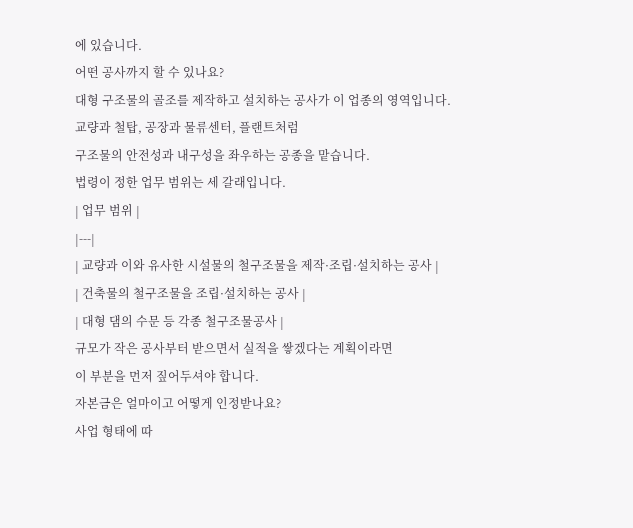에 있습니다.
어떤 공사까지 할 수 있나요?
대형 구조물의 골조를 제작하고 설치하는 공사가 이 업종의 영역입니다.
교량과 철탑, 공장과 물류센터, 플랜트처럼
구조물의 안전성과 내구성을 좌우하는 공종을 맡습니다.
법령이 정한 업무 범위는 세 갈래입니다.
| 업무 범위 |
|---|
| 교량과 이와 유사한 시설물의 철구조물을 제작·조립·설치하는 공사 |
| 건축물의 철구조물을 조립·설치하는 공사 |
| 대형 댐의 수문 등 각종 철구조물공사 |
규모가 작은 공사부터 받으면서 실적을 쌓겠다는 계획이라면
이 부분을 먼저 짚어두셔야 합니다.
자본금은 얼마이고 어떻게 인정받나요?
사업 형태에 따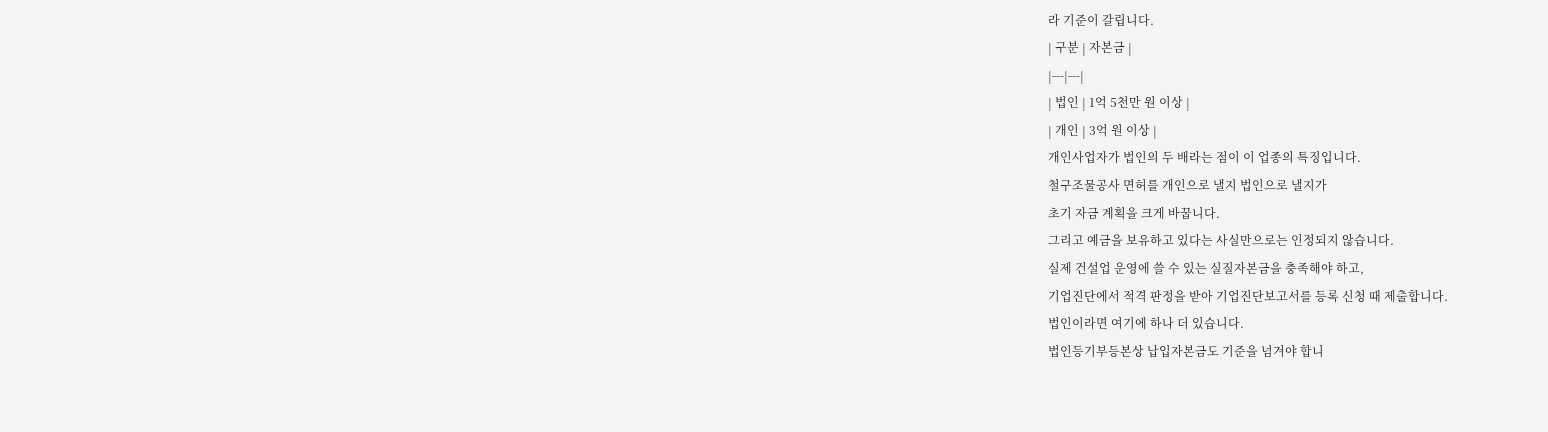라 기준이 갈립니다.
| 구분 | 자본금 |
|---|---|
| 법인 | 1억 5천만 원 이상 |
| 개인 | 3억 원 이상 |
개인사업자가 법인의 두 배라는 점이 이 업종의 특징입니다.
철구조물공사 면허를 개인으로 낼지 법인으로 낼지가
초기 자금 계획을 크게 바꿉니다.
그리고 예금을 보유하고 있다는 사실만으로는 인정되지 않습니다.
실제 건설업 운영에 쓸 수 있는 실질자본금을 충족해야 하고,
기업진단에서 적격 판정을 받아 기업진단보고서를 등록 신청 때 제출합니다.
법인이라면 여기에 하나 더 있습니다.
법인등기부등본상 납입자본금도 기준을 넘겨야 합니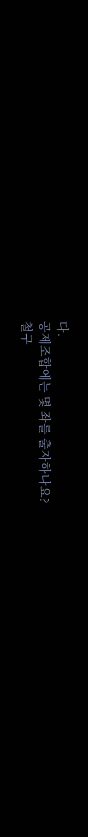다.
공제조합에는 몇 좌를 출자하나요?
철구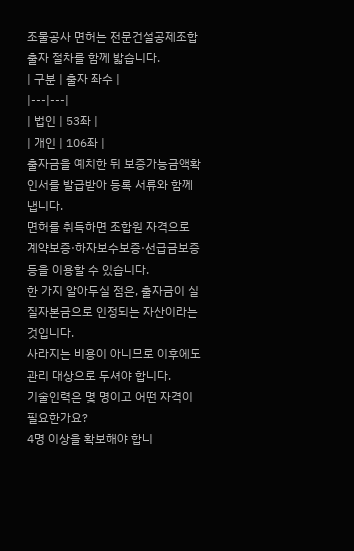조물공사 면허는 전문건설공제조합 출자 절차를 함께 밟습니다.
| 구분 | 출자 좌수 |
|---|---|
| 법인 | 53좌 |
| 개인 | 106좌 |
출자금을 예치한 뒤 보증가능금액확인서를 발급받아 등록 서류와 함께 냅니다.
면허를 취득하면 조합원 자격으로
계약보증·하자보수보증·선급금보증 등을 이용할 수 있습니다.
한 가지 알아두실 점은, 출자금이 실질자본금으로 인정되는 자산이라는 것입니다.
사라지는 비용이 아니므로 이후에도 관리 대상으로 두셔야 합니다.
기술인력은 몇 명이고 어떤 자격이 필요한가요?
4명 이상을 확보해야 합니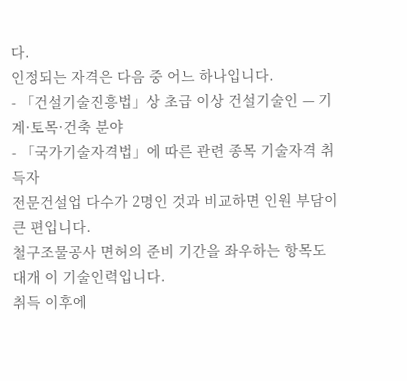다.
인정되는 자격은 다음 중 어느 하나입니다.
- 「건설기술진흥법」상 초급 이상 건설기술인 — 기계·토목·건축 분야
- 「국가기술자격법」에 따른 관련 종목 기술자격 취득자
전문건설업 다수가 2명인 것과 비교하면 인원 부담이 큰 편입니다.
철구조물공사 면허의 준비 기간을 좌우하는 항목도 대개 이 기술인력입니다.
취득 이후에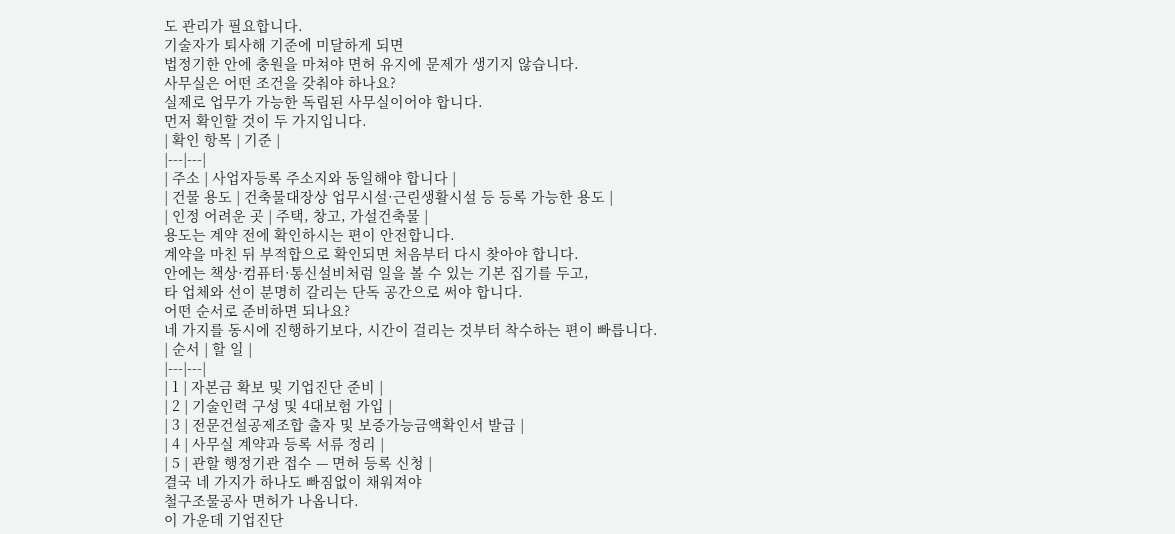도 관리가 필요합니다.
기술자가 퇴사해 기준에 미달하게 되면
법정기한 안에 충원을 마쳐야 면허 유지에 문제가 생기지 않습니다.
사무실은 어떤 조건을 갖춰야 하나요?
실제로 업무가 가능한 독립된 사무실이어야 합니다.
먼저 확인할 것이 두 가지입니다.
| 확인 항목 | 기준 |
|---|---|
| 주소 | 사업자등록 주소지와 동일해야 합니다 |
| 건물 용도 | 건축물대장상 업무시설·근린생활시설 등 등록 가능한 용도 |
| 인정 어려운 곳 | 주택, 창고, 가설건축물 |
용도는 계약 전에 확인하시는 편이 안전합니다.
계약을 마친 뒤 부적합으로 확인되면 처음부터 다시 찾아야 합니다.
안에는 책상·컴퓨터·통신설비처럼 일을 볼 수 있는 기본 집기를 두고,
타 업체와 선이 분명히 갈리는 단독 공간으로 써야 합니다.
어떤 순서로 준비하면 되나요?
네 가지를 동시에 진행하기보다, 시간이 걸리는 것부터 착수하는 편이 빠릅니다.
| 순서 | 할 일 |
|---|---|
| 1 | 자본금 확보 및 기업진단 준비 |
| 2 | 기술인력 구성 및 4대보험 가입 |
| 3 | 전문건설공제조합 출자 및 보증가능금액확인서 발급 |
| 4 | 사무실 계약과 등록 서류 정리 |
| 5 | 관할 행정기관 접수 — 면허 등록 신청 |
결국 네 가지가 하나도 빠짐없이 채워져야
철구조물공사 면허가 나옵니다.
이 가운데 기업진단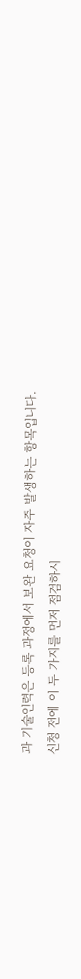과 기술인력은 등록 과정에서 보완 요청이 자주 발생하는 항목입니다.
신청 전에 이 두 가지를 먼저 점검하시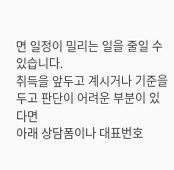면 일정이 밀리는 일을 줄일 수 있습니다.
취득을 앞두고 계시거나 기준을 두고 판단이 어려운 부분이 있다면
아래 상담폼이나 대표번호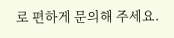로 편하게 문의해 주세요.